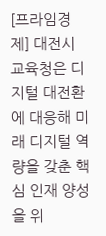[프라임경제] 대전시교육청은 디지털 대전환에 대응해 미래 디지털 역량을 갖춘 핵심 인재 양성을 위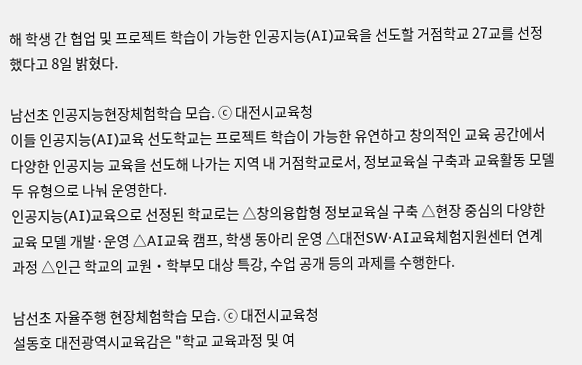해 학생 간 협업 및 프로젝트 학습이 가능한 인공지능(AI)교육을 선도할 거점학교 27교를 선정했다고 8일 밝혔다.

남선초 인공지능현장체험학습 모습. ⓒ 대전시교육청
이들 인공지능(AI)교육 선도학교는 프로젝트 학습이 가능한 유연하고 창의적인 교육 공간에서 다양한 인공지능 교육을 선도해 나가는 지역 내 거점학교로서, 정보교육실 구축과 교육활동 모델 두 유형으로 나눠 운영한다.
인공지능(AI)교육으로 선정된 학교로는 △창의융합형 정보교육실 구축 △현장 중심의 다양한 교육 모델 개발·운영 △AI교육 캠프, 학생 동아리 운영 △대전SW·AI교육체험지원센터 연계 과정 △인근 학교의 교원‧학부모 대상 특강, 수업 공개 등의 과제를 수행한다.

남선초 자율주행 현장체험학습 모습. ⓒ 대전시교육청
설동호 대전광역시교육감은 "학교 교육과정 및 여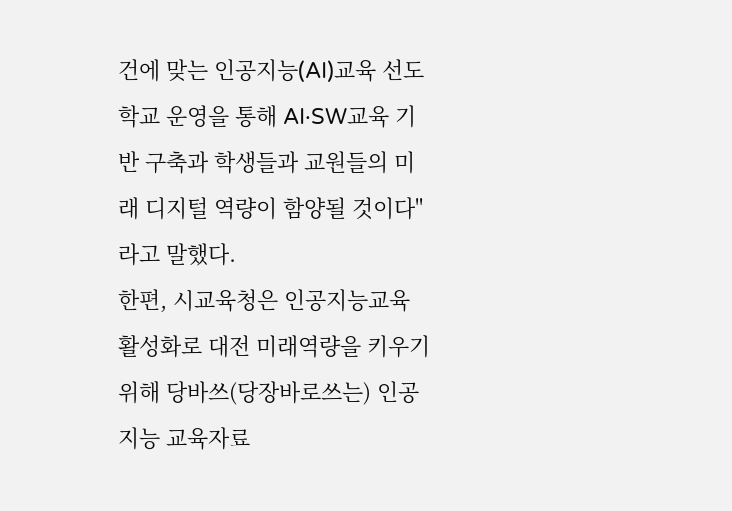건에 맞는 인공지능(AI)교육 선도학교 운영을 통해 AI·SW교육 기반 구축과 학생들과 교원들의 미래 디지털 역량이 함양될 것이다"라고 말했다.
한편, 시교육청은 인공지능교육 활성화로 대전 미래역량을 키우기 위해 당바쓰(당장바로쓰는) 인공지능 교육자료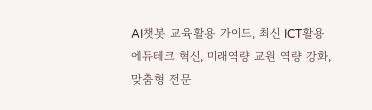AI챗봇 교육활용 가이드, 최신 ICT활용 에듀테크 혁신, 미래역량 교원 역량 강화, 맞춤형 전문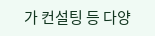가 컨설팅 등 다양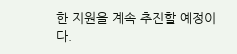한 지원을 계속 추진할 예정이다.